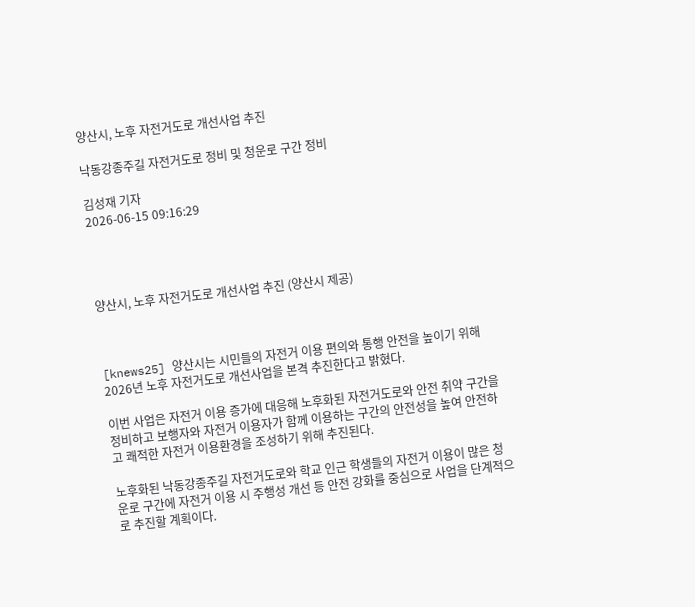양산시, 노후 자전거도로 개선사업 추진

낙동강종주길 자전거도로 정비 및 청운로 구간 정비

김성재 기자
2026-06-15 09:16:29




양산시, 노후 자전거도로 개선사업 추진 (양산시 제공)



[knews25] 양산시는 시민들의 자전거 이용 편의와 통행 안전을 높이기 위해 2026년 노후 자전거도로 개선사업을 본격 추진한다고 밝혔다.

이번 사업은 자전거 이용 증가에 대응해 노후화된 자전거도로와 안전 취약 구간을 정비하고 보행자와 자전거 이용자가 함께 이용하는 구간의 안전성을 높여 안전하고 쾌적한 자전거 이용환경을 조성하기 위해 추진된다.

노후화된 낙동강종주길 자전거도로와 학교 인근 학생들의 자전거 이용이 많은 청운로 구간에 자전거 이용 시 주행성 개선 등 안전 강화를 중심으로 사업을 단계적으로 추진할 계획이다.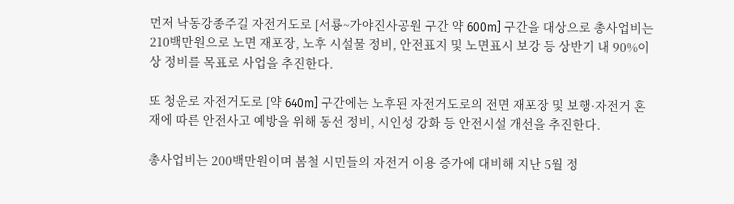먼저 낙동강종주길 자전거도로 [서룡~가야진사공원 구간 약 600m] 구간을 대상으로 총사업비는 210백만원으로 노면 재포장, 노후 시설물 정비, 안전표지 및 노면표시 보강 등 상반기 내 90%이상 정비를 목표로 사업을 추진한다.

또 청운로 자전거도로 [약 640m] 구간에는 노후된 자전거도로의 전면 재포장 및 보행·자전거 혼재에 따른 안전사고 예방을 위해 동선 정비, 시인성 강화 등 안전시설 개선을 추진한다.

총사업비는 200백만원이며 봄철 시민들의 자전거 이용 증가에 대비해 지난 5월 정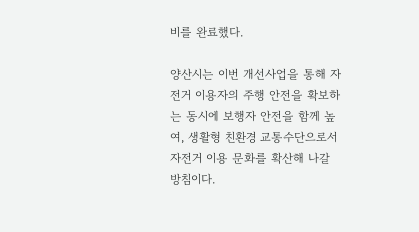비를 완료했다.

양산시는 이번 개선사업을 통해 자전거 이용자의 주행 안전을 확보하는 동시에 보행자 안전을 함께 높여, 생활형 친환경 교통수단으로서 자전거 이용 문화를 확산해 나갈 방침이다.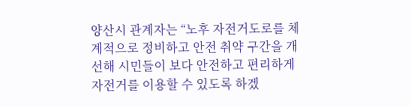양산시 관계자는 “노후 자전거도로를 체계적으로 정비하고 안전 취약 구간을 개선해 시민들이 보다 안전하고 편리하게 자전거를 이용할 수 있도록 하겠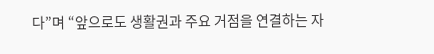다”며 “앞으로도 생활권과 주요 거점을 연결하는 자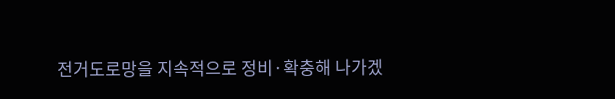전거도로망을 지속적으로 정비·확충해 나가겠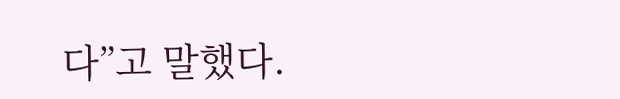다”고 말했다.